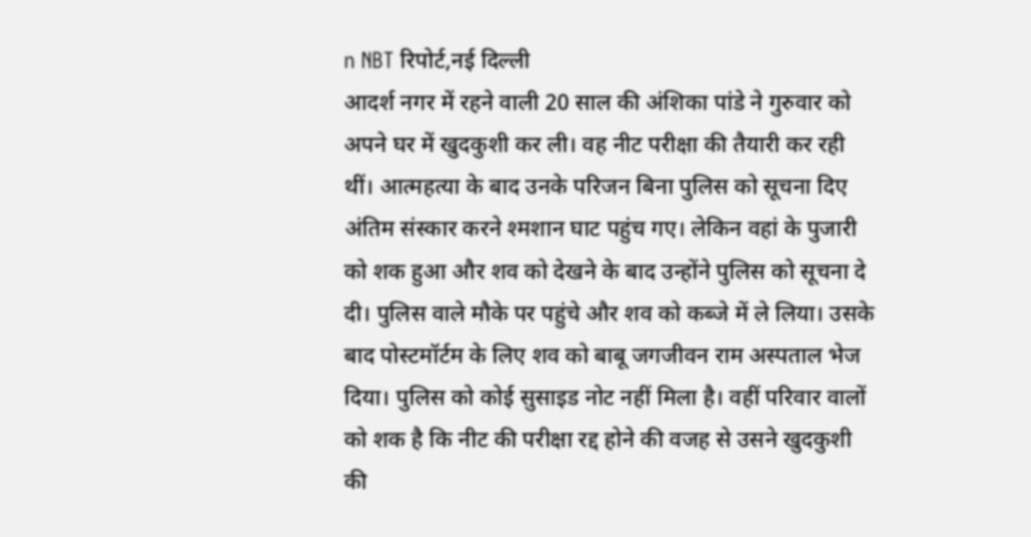n NBT रिपोर्ट,नई दिल्ली
आदर्श नगर में रहने वाली 20 साल की अंशिका पांडे ने गुरुवार को अपने घर में खुदकुशी कर ली। वह नीट परीक्षा की तैयारी कर रही थीं। आत्महत्या के बाद उनके परिजन बिना पुलिस को सूचना दिए अंतिम संस्कार करने श्मशान घाट पहुंच गए। लेकिन वहां के पुजारी को शक हुआ और शव को देखने के बाद उन्होंने पुलिस को सूचना दे दी। पुलिस वाले मौके पर पहुंचे और शव को कब्जे में ले लिया। उसके बाद पोस्टमॉर्टम के लिए शव को बाबू जगजीवन राम अस्पताल भेज दिया। पुलिस को कोई सुसाइड नोट नहीं मिला है। वहीं परिवार वालों को शक है कि नीट की परीक्षा रद्द होने की वजह से उसने खुदकुशी की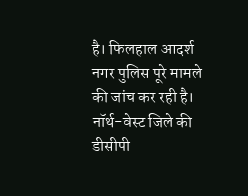है। फिलहाल आदर्श नगर पुलिस पूरे मामले की जांच कर रही है।
नॉर्थ-वेस्ट जिले की डीसीपी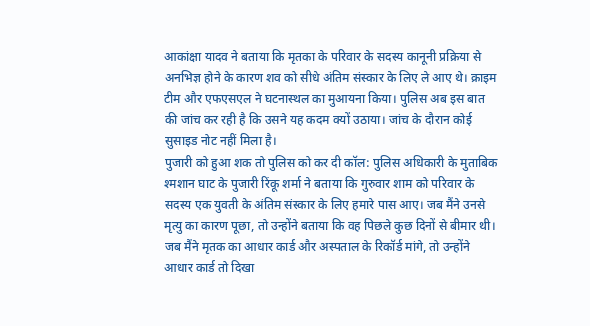आकांक्षा यादव ने बताया कि मृतका के परिवार के सदस्य कानूनी प्रक्रिया से अनभिज्ञ होने के कारण शव को सीधे अंतिम संस्कार के लिए ले आए थे। क्राइम टीम और एफएसएल ने घटनास्थल का मुआयना किया। पुलिस अब इस बात की जांच कर रही है कि उसने यह कदम क्यों उठाया। जांच के दौरान कोई सुसाइड नोट नहीं मिला है।
पुजारी को हुआ शक तो पुलिस को कर दी कॉल: पुलिस अधिकारी के मुताबिक श्मशान घाट के पुजारी रिंकू शर्मा ने बताया कि गुरुवार शाम को परिवार के सदस्य एक युवती के अंतिम संस्कार के लिए हमारे पास आए। जब मैंने उनसे मृत्यु का कारण पूछा, तो उन्होंने बताया कि वह पिछले कुछ दिनों से बीमार थी। जब मैंने मृतक का आधार कार्ड और अस्पताल के रिकॉर्ड मांगे, तो उन्होंने आधार कार्ड तो दिखा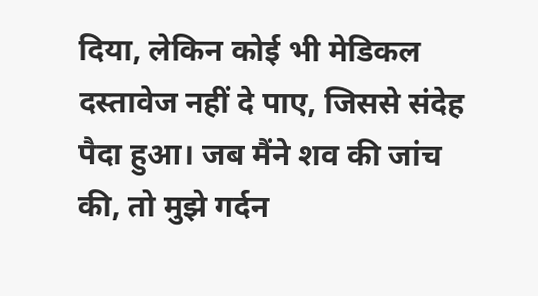दिया, लेकिन कोई भी मेडिकल दस्तावेज नहीं दे पाए, जिससे संदेह पैदा हुआ। जब मैंने शव की जांच की, तो मुझे गर्दन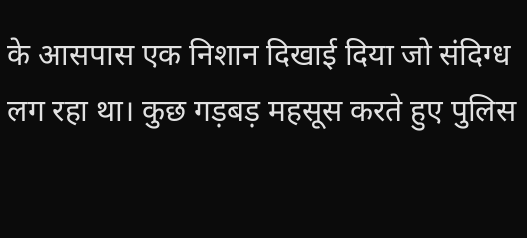के आसपास एक निशान दिखाई दिया जो संदिग्ध लग रहा था। कुछ गड़बड़ महसूस करते हुए पुलिस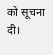को सूचना दी।